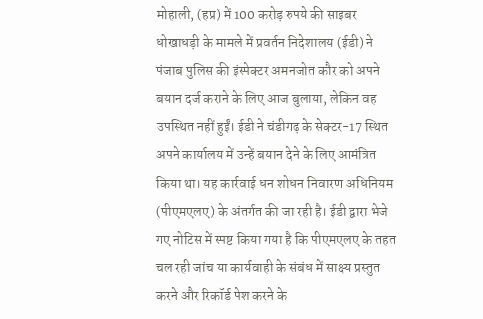मोहाली, (हप्र) में 100 करोड़ रुपये की साइबर धोखाधड़ी के मामले में प्रवर्तन निदेशालय (ईडी) ने पंजाब पुलिस की इंस्पेक्टर अमनजोत कौर को अपने बयान दर्ज कराने के लिए आज बुलाया, लेकिन वह उपस्थित नहीं हुईं। ईडी ने चंडीगढ़ के सेक्टर-17 स्थित अपने कार्यालय में उन्हें बयान देने के लिए आमंत्रित किया था। यह कार्रवाई धन शोधन निवारण अधिनियम (पीएमएलए) के अंतर्गत की जा रही है। ईडी द्वारा भेजे गए नोटिस में स्पष्ट किया गया है कि पीएमएलए के तहत चल रही जांच या कार्यवाही के संबंध में साक्ष्य प्रस्तुत करने और रिकॉर्ड पेश करने के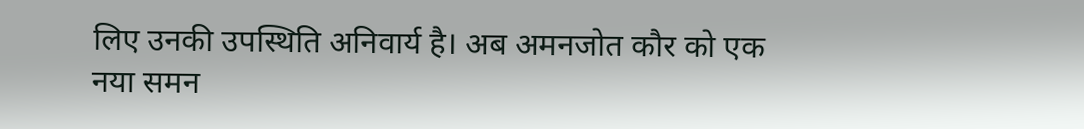लिए उनकी उपस्थिति अनिवार्य है। अब अमनजोत कौर को एक नया समन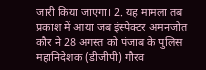जारी किया जाएगा। 2. यह मामला तब प्रकाश में आया जब इंस्पेक्टर अमनजोत कौर ने 28 अगस्त को पंजाब के पुलिस महानिदेशक (डीजीपी) गौरव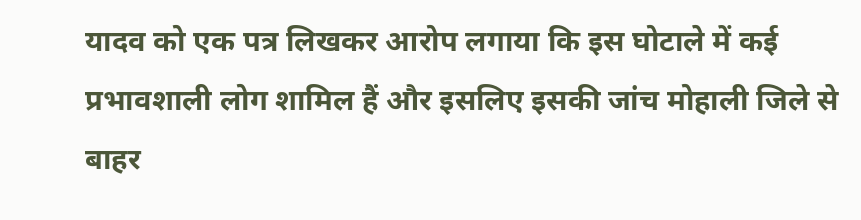यादव को एक पत्र लिखकर आरोप लगाया कि इस घोटाले में कई प्रभावशाली लोग शामिल हैं और इसलिए इसकी जांच मोहाली जिले से बाहर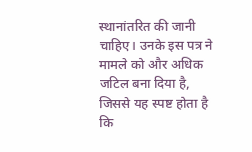स्थानांतरित की जानी चाहिए। उनके इस पत्र ने मामले को और अधिक जटिल बना दिया है, जिससे यह स्पष्ट होता है कि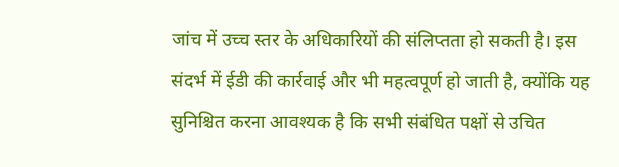जांच में उच्च स्तर के अधिकारियों की संलिप्तता हो सकती है। इस संदर्भ में ईडी की कार्रवाई और भी महत्वपूर्ण हो जाती है, क्योंकि यह सुनिश्चित करना आवश्यक है कि सभी संबंधित पक्षों से उचित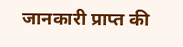जानकारी प्राप्त की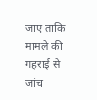जाए ताकि मामले की गहराई से जांच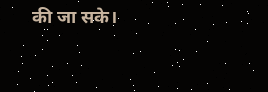की जा सके।